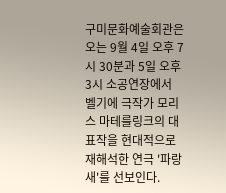구미문화예술회관은 오는 9월 4일 오후 7시 30분과 5일 오후 3시 소공연장에서 벨기에 극작가 모리스 마테를링크의 대표작을 현대적으로 재해석한 연극 '파랑새'를 선보인다.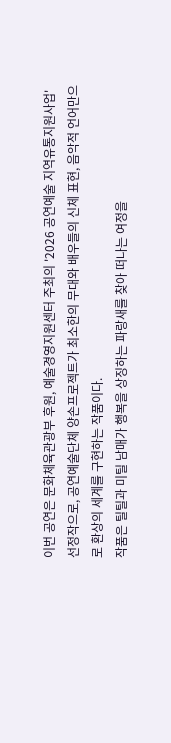이번 공연은 문화체육관광부 후원, 예술경영지원센터 주최의 '2026 공연예술 지역유통지원사업' 선정작으로, 공연예술단체 양손프로젝트가 최소한의 무대와 배우들의 신체 표현, 음악적 언어만으로 환상의 세계를 구현하는 작품이다.
작품은 틸틸과 미틸 남매가 행복을 상징하는 파랑새를 찾아 떠나는 여정을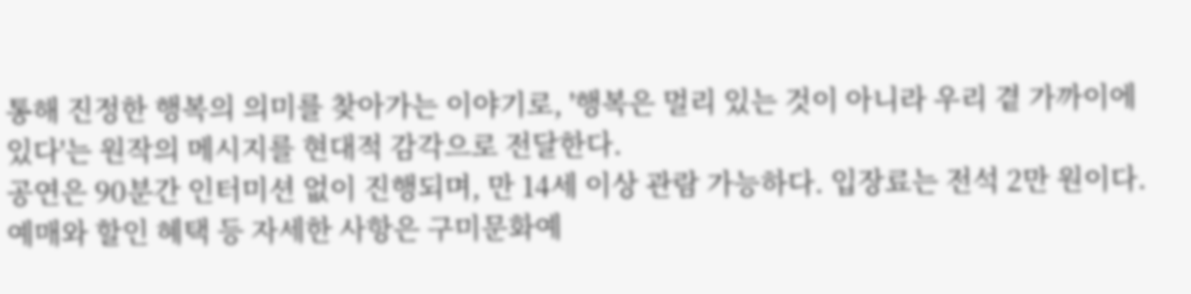통해 진정한 행복의 의미를 찾아가는 이야기로, '행복은 멀리 있는 것이 아니라 우리 곁 가까이에 있다'는 원작의 메시지를 현대적 감각으로 전달한다.
공연은 90분간 인터미션 없이 진행되며, 만 14세 이상 관람 가능하다. 입장료는 전석 2만 원이다.
예매와 할인 혜택 등 자세한 사항은 구미문화예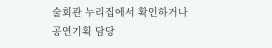술회관 누리집에서 확인하거나 공연기획 담당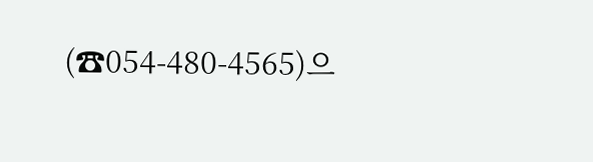(☎054-480-4565)으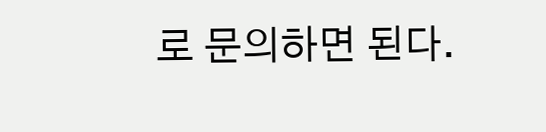로 문의하면 된다.